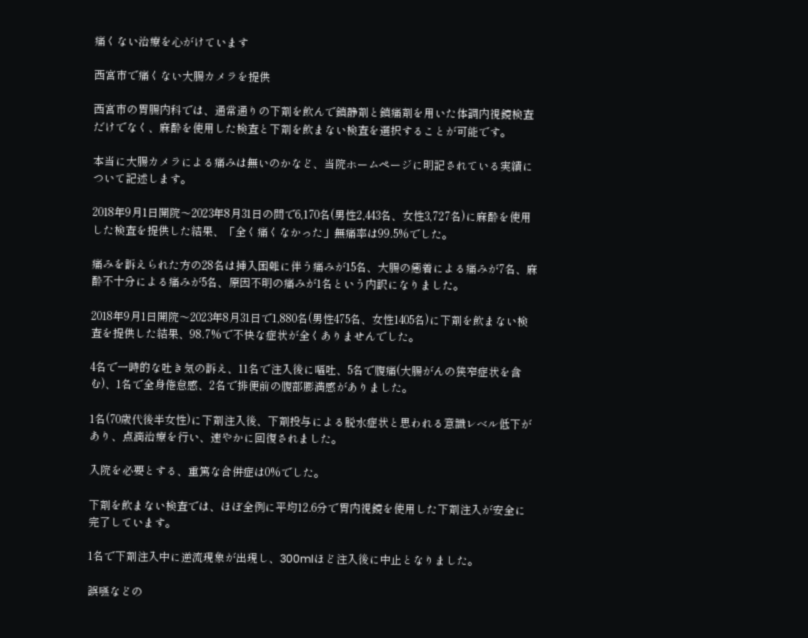痛くない治療を心がけています

西宮市で痛くない大腸カメラを提供

西宮市の胃腸内科では、通常通りの下剤を飲んで鎮静剤と鎮痛剤を用いた体調内視鏡検査だけでなく、麻酔を使用した検査と下剤を飲まない検査を選択することが可能です。

本当に大腸カメラによる痛みは無いのかなど、当院ホームページに明記されている実績について記述します。

2018年9月1日開院〜2023年8月31日の間で6,170名(男性2,443名、女性3,727名)に麻酔を使用した検査を提供した結果、「全く痛くなかった」無痛率は99.5%でした。

痛みを訴えられた方の28名は挿入困難に伴う痛みが15名、大腸の癒着による痛みが7名、麻酔不十分による痛みが5名、原因不明の痛みが1名という内訳になりました。

2018年9月1日開院〜2023年8月31日で1,880名(男性475名、女性1405名)に下剤を飲まない検査を提供した結果、98.7%で不快な症状が全くありませんでした。

4名で一時的な吐き気の訴え、11名で注入後に嘔吐、5名で腹痛(大腸がんの狭窄症状を含む)、1名で全身倦怠感、2名で排便前の腹部膨満感がありました。

1名(70歳代後半女性)に下剤注入後、下剤投与による脱水症状と思われる意識レベル低下があり、点滴治療を行い、速やかに回復されました。

入院を必要とする、重篤な合併症は0%でした。

下剤を飲まない検査では、ほぼ全例に平均12.6分で胃内視鏡を使用した下剤注入が安全に完了しています。

1名で下剤注入中に逆流現象が出現し、300mlほど注入後に中止となりました。

誤嚥などの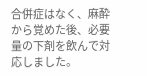合併症はなく、麻酔から覚めた後、必要量の下剤を飲んで対応しました。